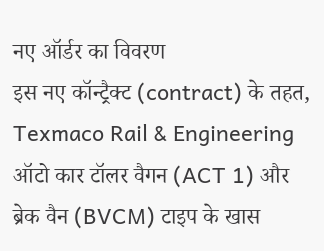नए ऑर्डर का विवरण
इस नए कॉन्ट्रैक्ट (contract) के तहत, Texmaco Rail & Engineering ऑटो कार टॉलर वैगन (ACT 1) और ब्रेक वैन (BVCM) टाइप के खास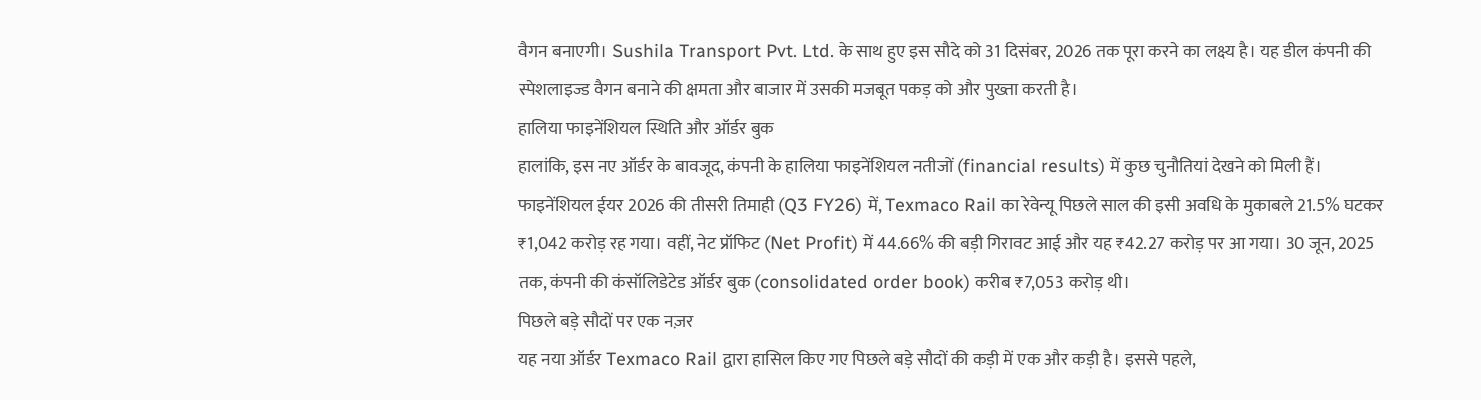वैगन बनाएगी। Sushila Transport Pvt. Ltd. के साथ हुए इस सौदे को 31 दिसंबर, 2026 तक पूरा करने का लक्ष्य है। यह डील कंपनी की स्पेशलाइज्ड वैगन बनाने की क्षमता और बाजार में उसकी मजबूत पकड़ को और पुख्ता करती है।
हालिया फाइनेंशियल स्थिति और ऑर्डर बुक
हालांकि, इस नए ऑर्डर के बावजूद, कंपनी के हालिया फाइनेंशियल नतीजों (financial results) में कुछ चुनौतियां देखने को मिली हैं। फाइनेंशियल ईयर 2026 की तीसरी तिमाही (Q3 FY26) में, Texmaco Rail का रेवेन्यू पिछले साल की इसी अवधि के मुकाबले 21.5% घटकर ₹1,042 करोड़ रह गया। वहीं, नेट प्रॉफिट (Net Profit) में 44.66% की बड़ी गिरावट आई और यह ₹42.27 करोड़ पर आ गया। 30 जून, 2025 तक, कंपनी की कंसॉलिडेटेड ऑर्डर बुक (consolidated order book) करीब ₹7,053 करोड़ थी।
पिछले बड़े सौदों पर एक नज़र
यह नया ऑर्डर Texmaco Rail द्वारा हासिल किए गए पिछले बड़े सौदों की कड़ी में एक और कड़ी है। इससे पहले,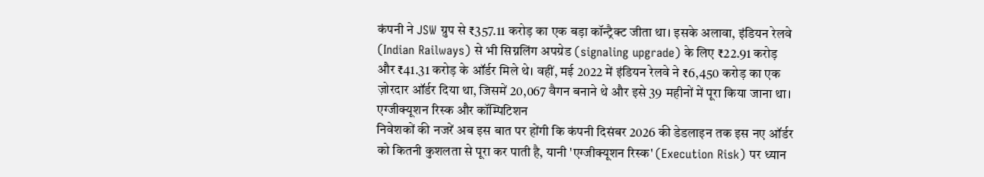कंपनी ने JSW ग्रुप से ₹357.11 करोड़ का एक बड़ा कॉन्ट्रैक्ट जीता था। इसके अलावा, इंडियन रेलवे (Indian Railways) से भी सिग्नलिंग अपग्रेड (signaling upgrade) के लिए ₹22.91 करोड़ और ₹41.31 करोड़ के ऑर्डर मिले थे। वहीं, मई 2022 में इंडियन रेलवे ने ₹6,450 करोड़ का एक ज़ोरदार ऑर्डर दिया था, जिसमें 20,067 वैगन बनाने थे और इसे 39 महीनों में पूरा किया जाना था।
एग्जीक्यूशन रिस्क और कॉम्पिटिशन
निवेशकों की नजरें अब इस बात पर होंगी कि कंपनी दिसंबर 2026 की डेडलाइन तक इस नए ऑर्डर को कितनी कुशलता से पूरा कर पाती है, यानी 'एग्जीक्यूशन रिस्क' (Execution Risk) पर ध्यान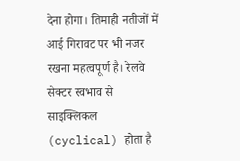देना होगा। तिमाही नतीजों में आई गिरावट पर भी नजर रखना महत्वपूर्ण है। रेलवे सेक्टर स्वभाव से साइक्लिकल (cyclical) होता है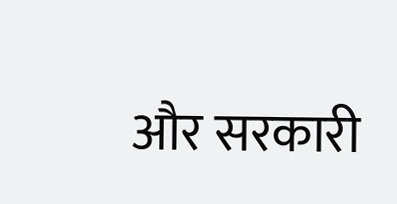और सरकारी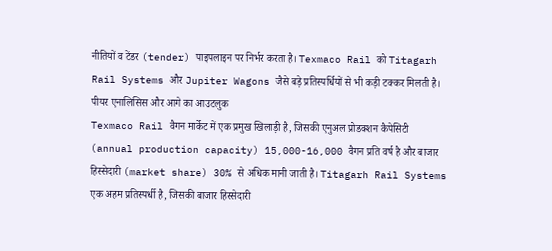नीतियों व टेंडर (tender) पाइपलाइन पर निर्भर करता है। Texmaco Rail को Titagarh Rail Systems और Jupiter Wagons जैसे बड़े प्रतिस्पर्धियों से भी कड़ी टक्कर मिलती है।
पीयर एनालिसिस और आगे का आउटलुक
Texmaco Rail वैगन मार्केट में एक प्रमुख खिलाड़ी है, जिसकी एनुअल प्रोडक्शन कैपेसिटी (annual production capacity) 15,000-16,000 वैगन प्रति वर्ष है और बाजार हिस्सेदारी (market share) 30% से अधिक मानी जाती है। Titagarh Rail Systems एक अहम प्रतिस्पर्धी है, जिसकी बाजार हिस्सेदारी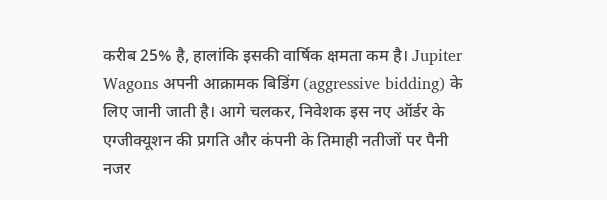करीब 25% है, हालांकि इसकी वार्षिक क्षमता कम है। Jupiter Wagons अपनी आक्रामक बिडिंग (aggressive bidding) के लिए जानी जाती है। आगे चलकर, निवेशक इस नए ऑर्डर के एग्जीक्यूशन की प्रगति और कंपनी के तिमाही नतीजों पर पैनी नजर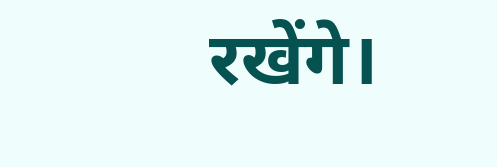रखेंगे।